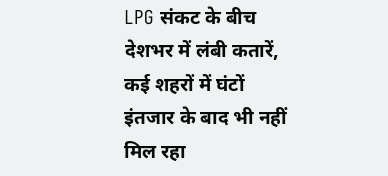LPG संकट के बीच देशभर में लंबी कतारें, कई शहरों में घंटों इंतजार के बाद भी नहीं मिल रहा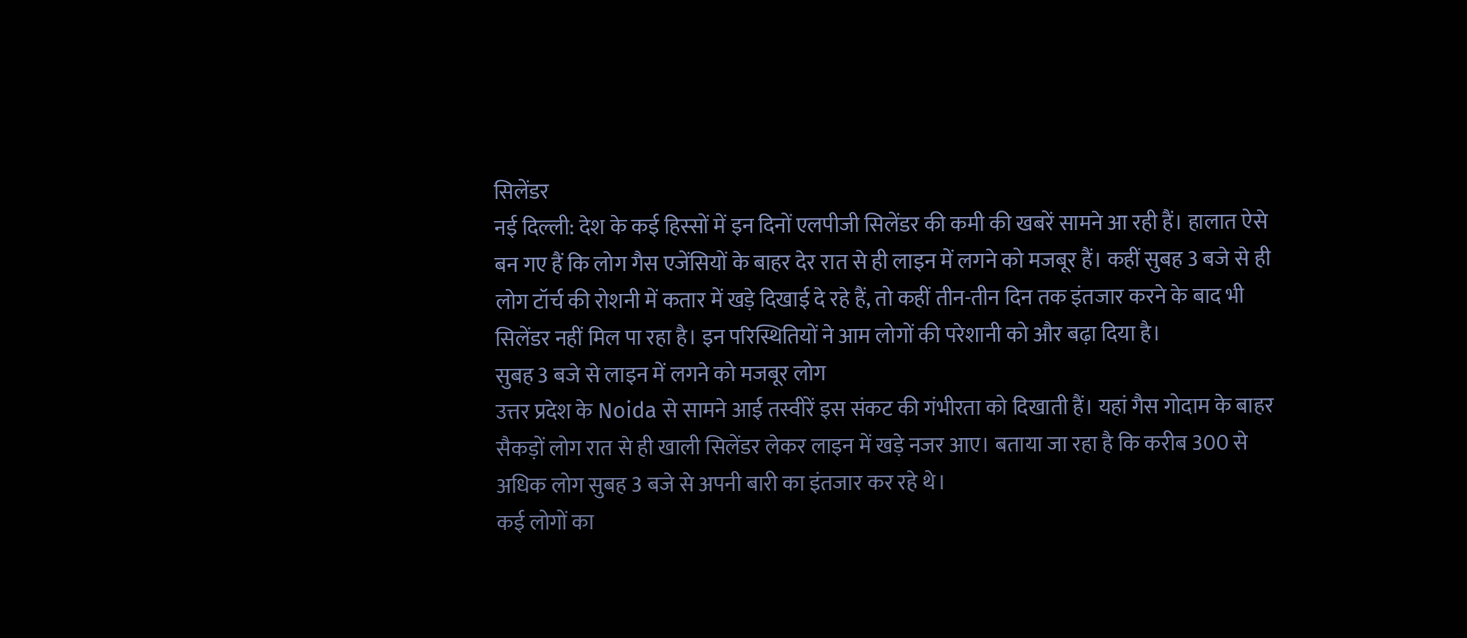सिलेंडर
नई दिल्ली: देश के कई हिस्सों में इन दिनों एलपीजी सिलेंडर की कमी की खबरें सामने आ रही हैं। हालात ऐसे बन गए हैं कि लोग गैस एजेंसियों के बाहर देर रात से ही लाइन में लगने को मजबूर हैं। कहीं सुबह 3 बजे से ही लोग टॉर्च की रोशनी में कतार में खड़े दिखाई दे रहे हैं, तो कहीं तीन-तीन दिन तक इंतजार करने के बाद भी सिलेंडर नहीं मिल पा रहा है। इन परिस्थितियों ने आम लोगों की परेशानी को और बढ़ा दिया है।
सुबह 3 बजे से लाइन में लगने को मजबूर लोग
उत्तर प्रदेश के Noida से सामने आई तस्वीरें इस संकट की गंभीरता को दिखाती हैं। यहां गैस गोदाम के बाहर सैकड़ों लोग रात से ही खाली सिलेंडर लेकर लाइन में खड़े नजर आए। बताया जा रहा है कि करीब 300 से अधिक लोग सुबह 3 बजे से अपनी बारी का इंतजार कर रहे थे।
कई लोगों का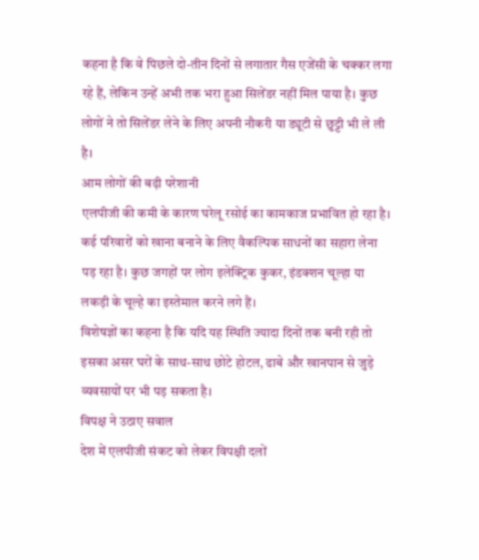कहना है कि वे पिछले दो-तीन दिनों से लगातार गैस एजेंसी के चक्कर लगा रहे हैं, लेकिन उन्हें अभी तक भरा हुआ सिलेंडर नहीं मिल पाया है। कुछ लोगों ने तो सिलेंडर लेने के लिए अपनी नौकरी या ड्यूटी से छुट्टी भी ले ली है।
आम लोगों की बढ़ी परेशानी
एलपीजी की कमी के कारण घरेलू रसोई का कामकाज प्रभावित हो रहा है। कई परिवारों को खाना बनाने के लिए वैकल्पिक साधनों का सहारा लेना पड़ रहा है। कुछ जगहों पर लोग इलेक्ट्रिक कुकर, इंडक्शन चूल्हा या लकड़ी के चूल्हे का इस्तेमाल करने लगे हैं।
विशेषज्ञों का कहना है कि यदि यह स्थिति ज्यादा दिनों तक बनी रही तो इसका असर घरों के साथ-साथ छोटे होटल, ढाबे और खानपान से जुड़े व्यवसायों पर भी पड़ सकता है।
विपक्ष ने उठाए सवाल
देश में एलपीजी संकट को लेकर विपक्षी दलों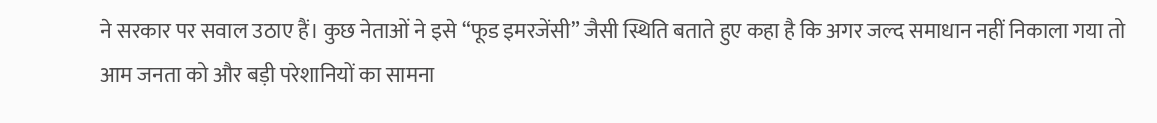ने सरकार पर सवाल उठाए हैं। कुछ नेताओं ने इसे “फूड इमरजेंसी” जैसी स्थिति बताते हुए कहा है कि अगर जल्द समाधान नहीं निकाला गया तो आम जनता को और बड़ी परेशानियों का सामना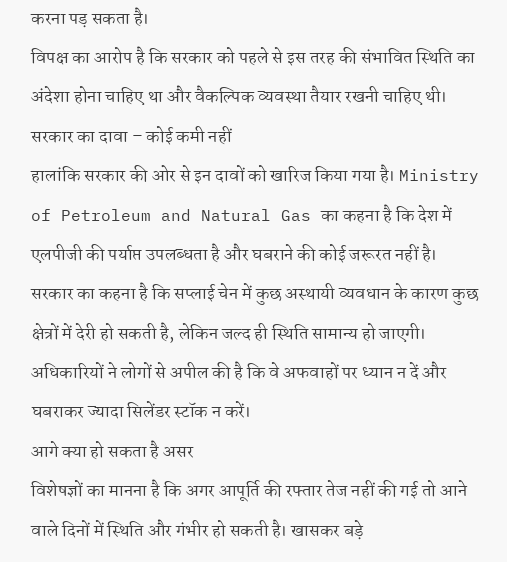करना पड़ सकता है।
विपक्ष का आरोप है कि सरकार को पहले से इस तरह की संभावित स्थिति का अंदेशा होना चाहिए था और वैकल्पिक व्यवस्था तैयार रखनी चाहिए थी।
सरकार का दावा – कोई कमी नहीं
हालांकि सरकार की ओर से इन दावों को खारिज किया गया है। Ministry of Petroleum and Natural Gas का कहना है कि देश में एलपीजी की पर्याप्त उपलब्धता है और घबराने की कोई जरूरत नहीं है।
सरकार का कहना है कि सप्लाई चेन में कुछ अस्थायी व्यवधान के कारण कुछ क्षेत्रों में देरी हो सकती है, लेकिन जल्द ही स्थिति सामान्य हो जाएगी। अधिकारियों ने लोगों से अपील की है कि वे अफवाहों पर ध्यान न दें और घबराकर ज्यादा सिलेंडर स्टॉक न करें।
आगे क्या हो सकता है असर
विशेषज्ञों का मानना है कि अगर आपूर्ति की रफ्तार तेज नहीं की गई तो आने वाले दिनों में स्थिति और गंभीर हो सकती है। खासकर बड़े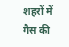शहरों में गैस की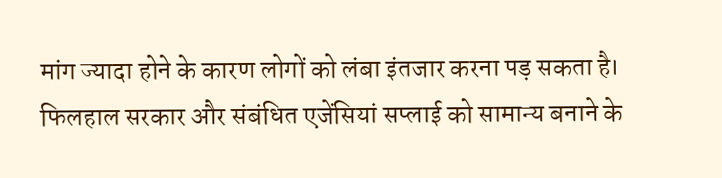मांग ज्यादा होने के कारण लोगों को लंबा इंतजार करना पड़ सकता है।
फिलहाल सरकार और संबंधित एजेंसियां सप्लाई को सामान्य बनाने के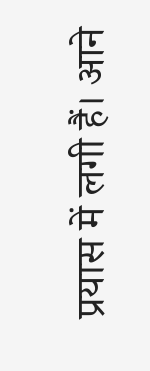प्रयास में लगी हैं। आने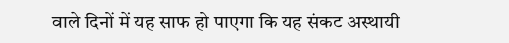वाले दिनों में यह साफ हो पाएगा कि यह संकट अस्थायी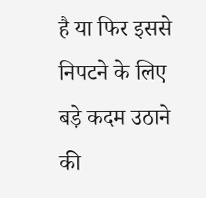है या फिर इससे निपटने के लिए बड़े कदम उठाने की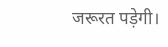जरूरत पड़ेगी।